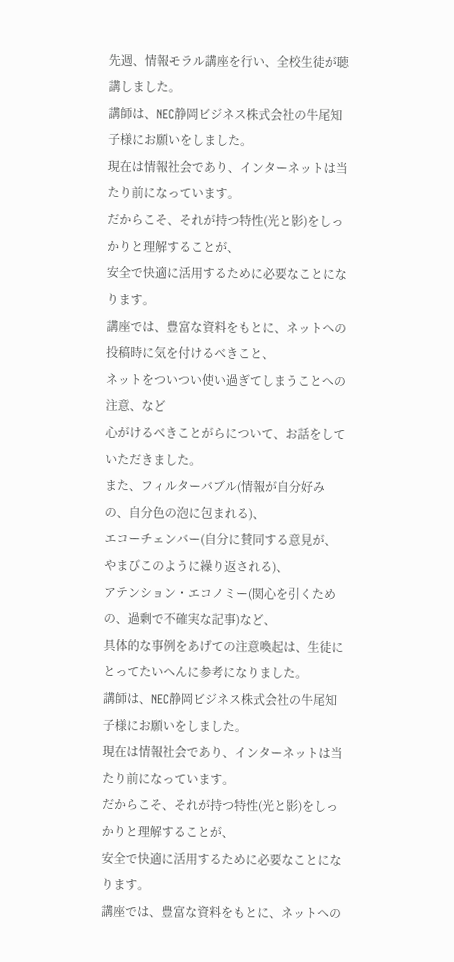先週、情報モラル講座を行い、全校生徒が聴講しました。
講師は、NEC静岡ビジネス株式会社の牛尾知子様にお願いをしました。
現在は情報社会であり、インターネットは当たり前になっています。
だからこそ、それが持つ特性(光と影)をしっかりと理解することが、
安全で快適に活用するために必要なことになります。
講座では、豊富な資料をもとに、ネットへの投稿時に気を付けるべきこと、
ネットをついつい使い過ぎてしまうことへの注意、など
心がけるべきことがらについて、お話をしていただきました。
また、フィルターバブル(情報が自分好みの、自分色の泡に包まれる)、
エコーチェンバー(自分に賛同する意見が、やまびこのように繰り返される)、
アテンション・エコノミー(関心を引くための、過剰で不確実な記事)など、
具体的な事例をあげての注意喚起は、生徒にとってたいへんに参考になりました。
講師は、NEC静岡ビジネス株式会社の牛尾知子様にお願いをしました。
現在は情報社会であり、インターネットは当たり前になっています。
だからこそ、それが持つ特性(光と影)をしっかりと理解することが、
安全で快適に活用するために必要なことになります。
講座では、豊富な資料をもとに、ネットへの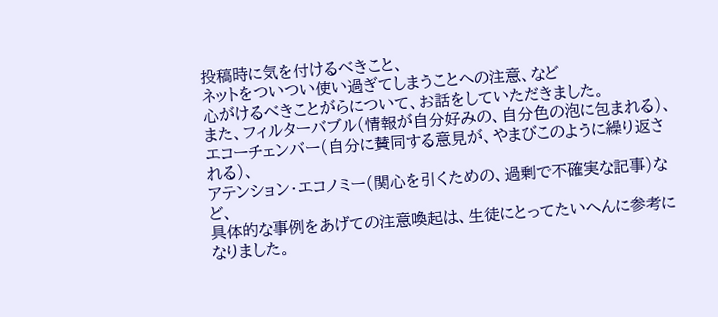投稿時に気を付けるべきこと、
ネットをついつい使い過ぎてしまうことへの注意、など
心がけるべきことがらについて、お話をしていただきました。
また、フィルターバブル(情報が自分好みの、自分色の泡に包まれる)、
エコーチェンバー(自分に賛同する意見が、やまびこのように繰り返される)、
アテンション・エコノミー(関心を引くための、過剰で不確実な記事)など、
具体的な事例をあげての注意喚起は、生徒にとってたいへんに参考になりました。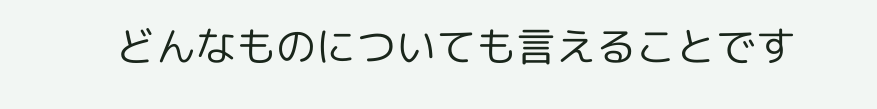どんなものについても言えることです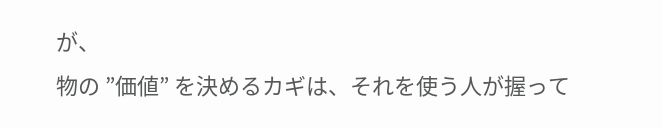が、
物の ”価値” を決めるカギは、それを使う人が握って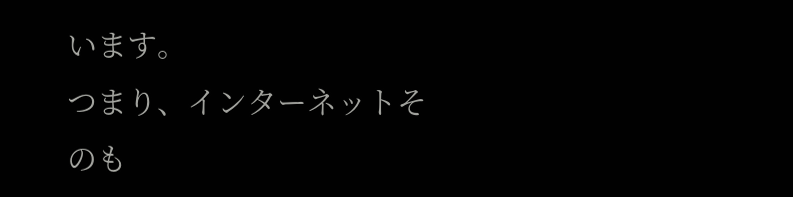います。
つまり、インターネットそのも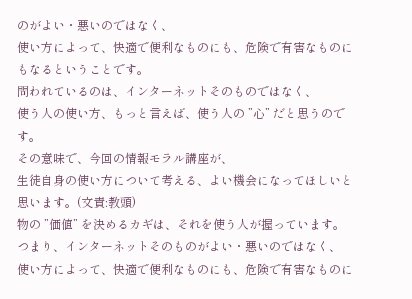のがよい・悪いのではなく、
使い方によって、快適で便利なものにも、危険で有害なものにもなるということです。
問われているのは、インターネットそのものではなく、
使う人の使い方、もっと言えば、使う人の ”心” だと思うのです。
その意味で、今回の情報モラル講座が、
生徒自身の使い方について考える、よい機会になってほしいと思います。(文責:教頭)
物の ”価値” を決めるカギは、それを使う人が握っています。
つまり、インターネットそのものがよい・悪いのではなく、
使い方によって、快適で便利なものにも、危険で有害なものに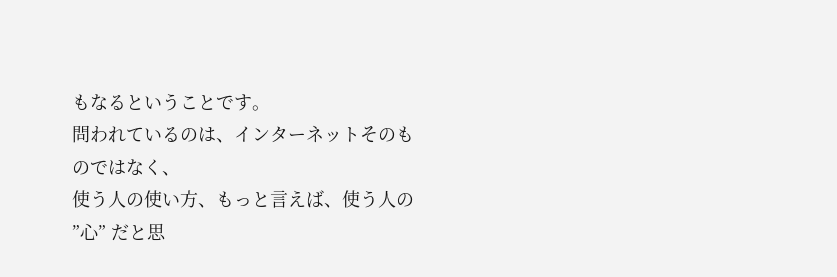もなるということです。
問われているのは、インターネットそのものではなく、
使う人の使い方、もっと言えば、使う人の ”心” だと思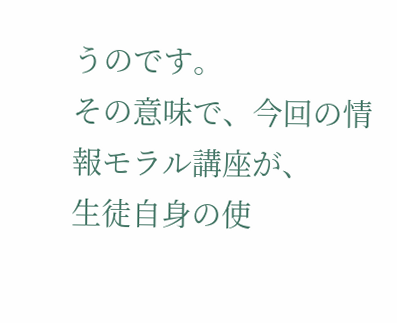うのです。
その意味で、今回の情報モラル講座が、
生徒自身の使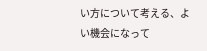い方について考える、よい機会になって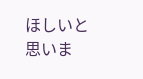ほしいと思いま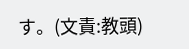す。(文責:教頭)